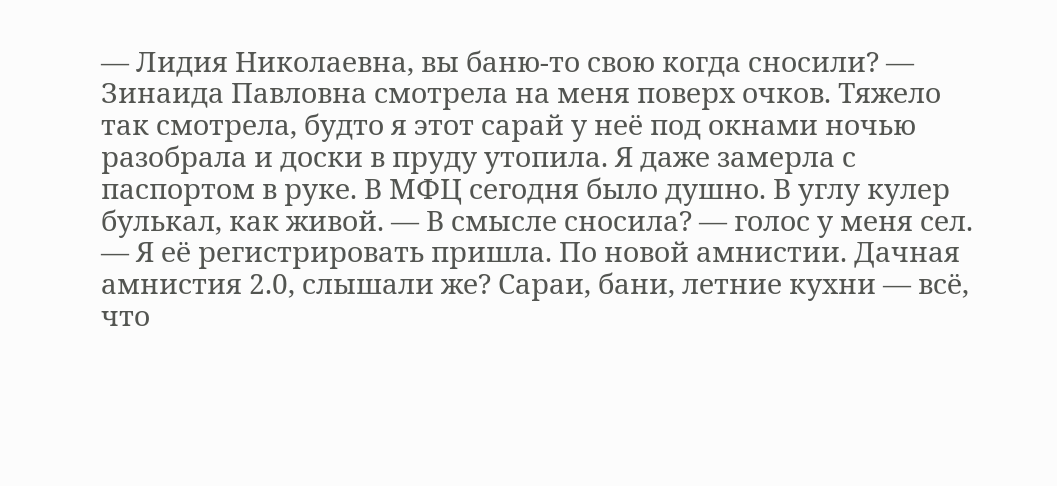— Лидия Николаевна, вы баню-то свою когда сносили? — Зинаида Павловна смотрела на меня поверх очков. Тяжело так смотрела, будто я этот сарай у неё под окнами ночью разобрала и доски в пруду утопила. Я даже замерла с паспортом в руке. В МФЦ сегодня было душно. В углу кулер булькал, как живой. — В смысле сносила? — голос у меня сел.
— Я её регистрировать пришла. По новой амнистии. Дачная амнистия 2.0, слышали же? Сараи, бани, летние кухни — всё, что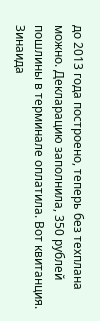до 2013 года построено, теперь без техплана можно. Декларацию заполнила, 350 рублей пошлины в терминале оплатила. Вот квитанция. Зинаида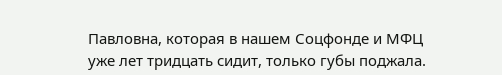Павловна, которая в нашем Соцфонде и МФЦ уже лет тридцать сидит, только губы поджала.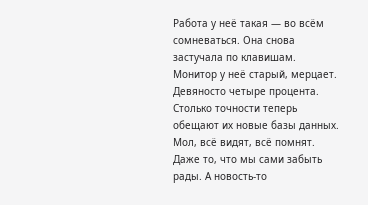Работа у неё такая — во всём сомневаться. Она снова застучала по клавишам. Монитор у неё старый, мерцает. Девяносто четыре процента. Столько точности теперь обещают их новые базы данных. Мол, всё видят, всё помнят. Даже то, что мы сами забыть рады. А новость-то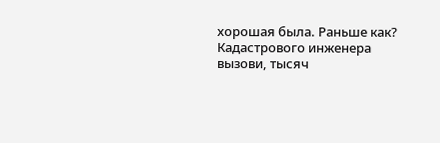хорошая была. Раньше как? Кадастрового инженера вызови, тысяч